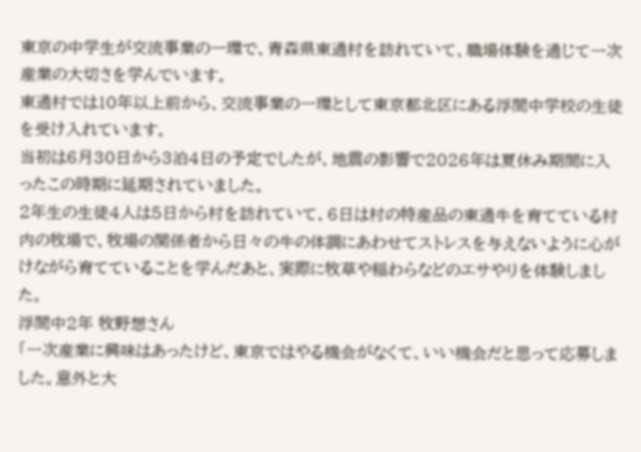東京の中学生が交流事業の一環で、青森県東通村を訪れていて、職場体験を通じて一次産業の大切さを学んでいます。
東通村では10年以上前から、交流事業の一環として東京都北区にある浮間中学校の生徒を受け入れています。
当初は6月30日から3泊4日の予定でしたが、地震の影響で2026年は夏休み期間に入ったこの時期に延期されていました。
2年生の生徒4人は5日から村を訪れていて、6日は村の特産品の東通牛を育てている村内の牧場で、牧場の関係者から日々の牛の体調にあわせてストレスを与えないように心がけながら育てていることを学んだあと、実際に牧草や稲わらなどのエサやりを体験しました。
浮間中2年 牧野想さん
「一次産業に興味はあったけど、東京ではやる機会がなくて、いい機会だと思って応募しました。意外と大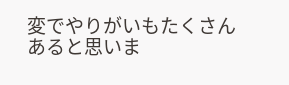変でやりがいもたくさんあると思いま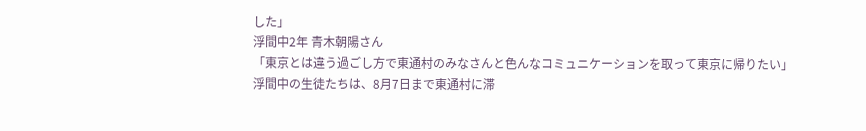した」
浮間中2年 青木朝陽さん
「東京とは違う過ごし方で東通村のみなさんと色んなコミュニケーションを取って東京に帰りたい」
浮間中の生徒たちは、8月7日まで東通村に滞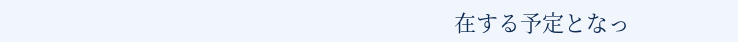在する予定となっ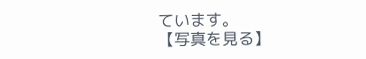ています。
【写真を見る】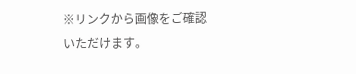※リンクから画像をご確認いただけます。